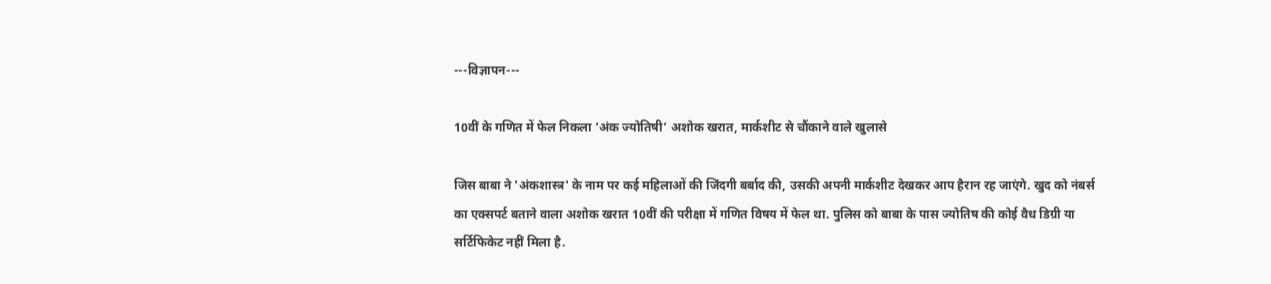---विज्ञापन---

10वीं के गणित में फेल निकला ‘अंक ज्योतिषी’ अशोक खरात, मार्कशीट से चौंकाने वाले खुलासे

जिस बाबा ने 'अंकशास्त्र' के नाम पर कई महिलाओं की जिंदगी बर्बाद की, उसकी अपनी मार्कशीट देखकर आप हैरान रह जाएंगे. खुद को नंबर्स का एक्सपर्ट बताने वाला अशोक खरात 10वीं की परीक्षा में गणित विषय में फेल था. पुलिस को बाबा के पास ज्योतिष की कोई वैध डिग्री या सर्टिफिकेट नहीं मिला है.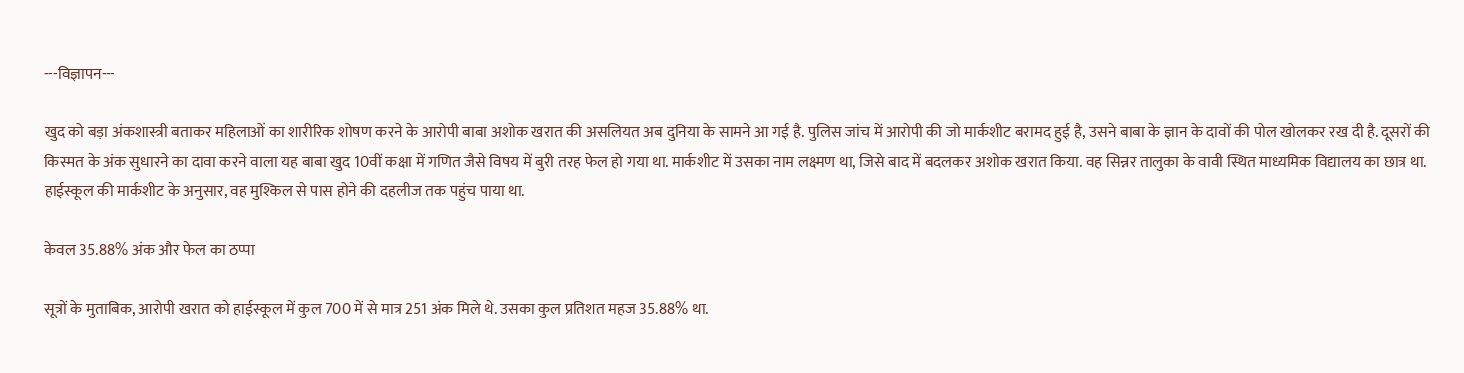---विज्ञापन---

खुद को बड़ा अंकशास्त्री बताकर महिलाओं का शारीरिक शोषण करने के आरोपी बाबा अशोक खरात की असलियत अब दुनिया के सामने आ गई है. पुलिस जांच में आरोपी की जो मार्कशीट बरामद हुई है, उसने बाबा के ज्ञान के दावों की पोल खोलकर रख दी है. दूसरों की किस्मत के अंक सुधारने का दावा करने वाला यह बाबा खुद 10वीं कक्षा में गणित जैसे विषय में बुरी तरह फेल हो गया था. मार्कशीट में उसका नाम लक्ष्मण था, जिसे बाद में बदलकर अशोक खरात किया. वह सिन्नर तालुका के वावी स्थित माध्यमिक विद्यालय का छात्र था. हाईस्कूल की मार्कशीट के अनुसार, वह मुश्किल से पास होने की दहलीज तक पहुंच पाया था.

केवल 35.88% अंक और फेल का ठप्पा

सूत्रों के मुताबिक, आरोपी खरात को हाईस्कूल में कुल 700 में से मात्र 251 अंक मिले थे. उसका कुल प्रतिशत महज 35.88% था.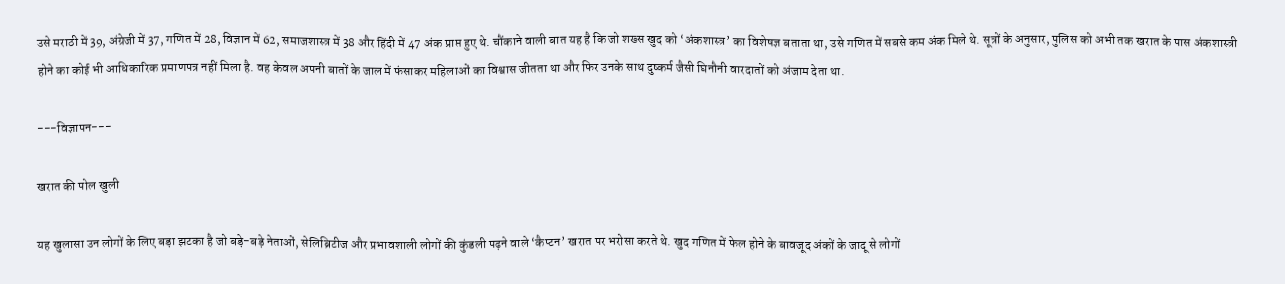उसे मराठी में 39, अंग्रेजी में 37, गणित में 28, विज्ञान में 62, समाजशास्त्र में 38 और हिंदी में 47 अंक प्राप्त हुए थे. चौंकाने वाली बात यह है कि जो शख्स खुद को ‘अंकशास्त्र’ का विशेषज्ञ बताता था, उसे गणित में सबसे कम अंक मिले थे. सूत्रों के अनुसार, पुलिस को अभी तक खरात के पास अंकशास्त्री होने का कोई भी आधिकारिक प्रमाणपत्र नहीं मिला है. वह केवल अपनी बातों के जाल में फंसाकर महिलाओं का विश्वास जीतता था और फिर उनके साथ दुष्कर्म जैसी घिनौनी वारदातों को अंजाम देता था.

---विज्ञापन---

खरात की पोल खुली

यह खुलासा उन लोगों के लिए बड़ा झटका है जो बड़े-बड़े नेताओं, सेलिब्रिटीज और प्रभावशाली लोगों की कुंडली पढ़ने वाले ‘कैप्टन’ खरात पर भरोसा करते थे. खुद गणित में फेल होने के बावजूद अंकों के जादू से लोगों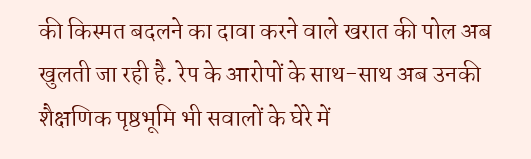की किस्मत बदलने का दावा करने वाले खरात की पोल अब खुलती जा रही है. रेप के आरोपों के साथ-साथ अब उनकी शैक्षणिक पृष्ठभूमि भी सवालों के घेरे में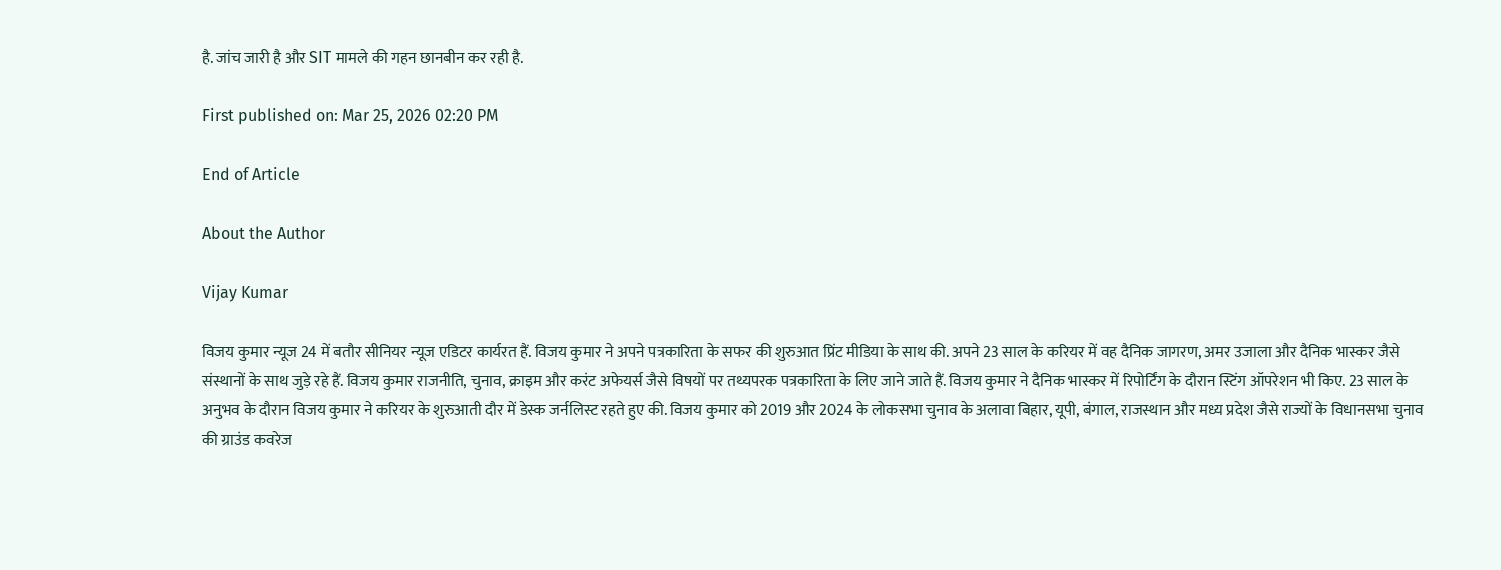है. जांच जारी है और SIT मामले की गहन छानबीन कर रही है.

First published on: Mar 25, 2026 02:20 PM

End of Article

About the Author

Vijay Kumar

विजय कुमार न्यूज 24 में बतौर सीनियर न्यूज एडिटर कार्यरत हैं. विजय कुमार ने अपने पत्रकारिता के सफर की शुरुआत प्रिंट मीडिया के साथ की. अपने 23 साल के करियर में वह दैनिक जागरण, अमर उजाला और दैनिक भास्कर जैसे संस्थानों के साथ जुड़े रहे हैं. विजय कुमार राजनीति, चुनाव, क्राइम और करंट अफेयर्स जैसे विषयों पर तथ्यपरक पत्रकारिता के लिए जाने जाते हैं. विजय कुमार ने दैनिक भास्कर में रिपोर्टिंग के दौरान स्टिंग ऑपरेशन भी किए. 23 साल के अनुभव के दौरान विजय कुमार ने करियर के शुरुआती दौर में डेस्क जर्नलिस्ट रहते हुए की. विजय कुमार को 2019 और 2024 के लोकसभा चुनाव के अलावा बिहार, यूपी, बंगाल, राजस्थान और मध्य प्रदेश जैसे राज्यों के विधानसभा चुनाव की ग्राउंड कवरेज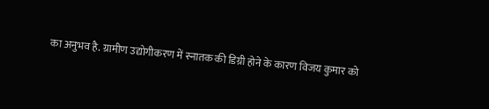का अनुभव है. ग्रामीण उद्योगीकरण में स्नातक की डिग्री होने के कारण विजय कुमार को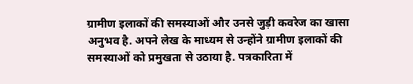ग्रामीण इलाकों की समस्याओं और उनसे जुड़ी कवरेज का खासा अनुभव है. अपने लेख के माध्यम से उन्होंने ग्रामीण इलाकों की समस्याओं को प्रमुखता से उठाया है. पत्रकारिता में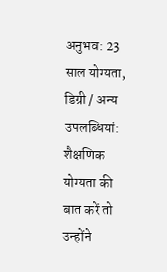अनुभव: 23 साल योग्यता, डिग्री / अन्य उपलब्धियां: शैक्षणिक योग्यता की बात करें तो उन्होंने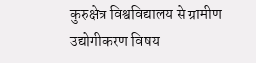कुरुक्षेत्र विश्वविद्यालय से ग्रामीण उद्योगीकरण विषय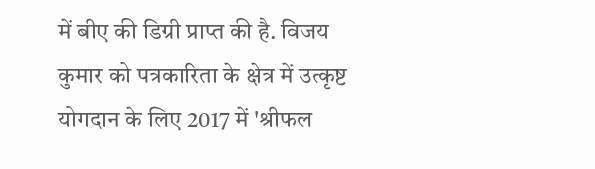में बीए की डिग्री प्राप्त की है. विजय कुमार को पत्रकारिता के क्षेत्र में उत्कृष्ट योगदान के लिए 2017 में 'श्रीफल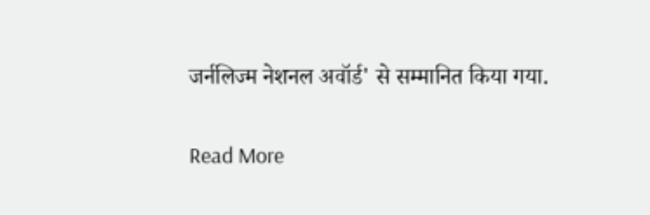जर्नलिज्म नेशनल अवॉर्ड' से सम्मानित किया गया.

Read More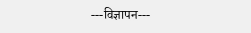---विज्ञापन---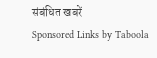संबंधित खबरें
Sponsored Links by Taboola